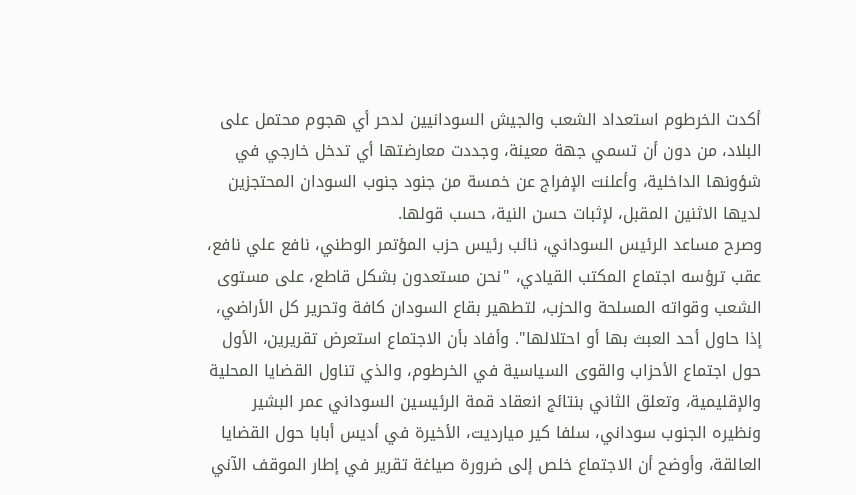أكدت الخرطوم استعداد الشعب والجيش السودانيين لدحر أي هجوم محتمل على البلاد، من دون أن تسمي جهة معينة، وجددت معارضتها أي تدخل خارجي في شؤونها الداخلية، وأعلنت الإفراج عن خمسة من جنود جنوب السودان المحتجزين لديها الاثنين المقبل، لإثبات حسن النية، حسب قولها.
وصرح مساعد الرئيس السوداني، نائب رئيس حزب المؤتمر الوطني، نافع علي نافع، عقب ترؤسه اجتماع المكتب القيادي، "نحن مستعدون بشكل قاطع، على مستوى الشعب وقواته المسلحة والحزب، لتطهير بقاع السودان كافة وتحرير كل الأراضي، إذا حاول أحد العبث بها أو احتلالها". وأفاد بأن الاجتماع استعرض تقريرين، الأول حول اجتماع الأحزاب والقوى السياسية في الخرطوم، والذي تناول القضايا المحلية والإقليمية، وتعلق الثاني بنتائج انعقاد قمة الرئيسين السوداني عمر البشير ونظيره الجنوب سوداني، سلفا كير ميارديت، الأخيرة في أديس أبابا حول القضايا العالقة، وأوضح أن الاجتماع خلص إلى ضرورة صياغة تقرير في إطار الموقف الآني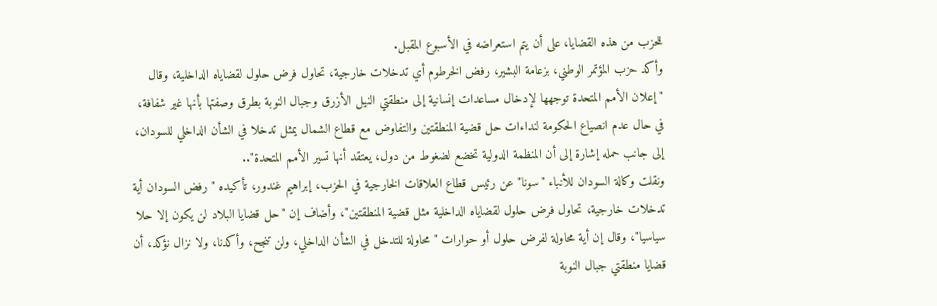للحزب من هذه القضايا، على أن يتم استعراضه في الأسبوع المقبل.
وأكد حزب المؤتمر الوطني، بزعامة البشير، رفض الخرطوم أي تدخلات خارجية، تحاول فرض حلول لقضاياه الداخلية، وقال "إعلان الأمم المتحدة توجهها لإدخال مساعدات إنسانية إلى منطقتي النيل الأزرق وجبال النوبة بطرق وصفتها بأنها غير شفافة، في حال عدم انصياع الحكومة لنداءات حل قضية المنطقتين والتفاوض مع قطاع الشمال يمثل تدخلا في الشأن الداخلي للسودان، إلى جانب حمله إشارة إلى أن المنظمة الدولية تخضع لضغوط من دول، يعتقد أنها تسير الأمم المتحدة"..
ونقلت وكالة السودان للأنباء "سونا" عن رئيس قطاع العلاقات الخارجية في الحزب، إبراهيم غندور، تأكيده "رفض السودان أية تدخلات خارجية، تحاول فرض حلول لقضاياه الداخلية مثل قضية المنطقتين"، وأضاف إن "حل قضايا البلاد لن يكون إلا حلا سياسيا"، وقال إن أية محاولة لفرض حلول أو حوارات "محاولة للتدخل في الشأن الداخلي، ولن تنجح، وأكدنا، ولا نزال نؤكد، أن قضايا منطقتي جبال النوبة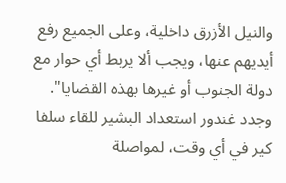والنيل الأزرق داخلية، وعلى الجميع رفع أيديهم عنها، ويجب ألا يربط أي حوار مع دولة الجنوب أو غيرها بهذه القضايا". وجدد غندور استعداد البشير للقاء سلفا كير في أي وقت، لمواصلة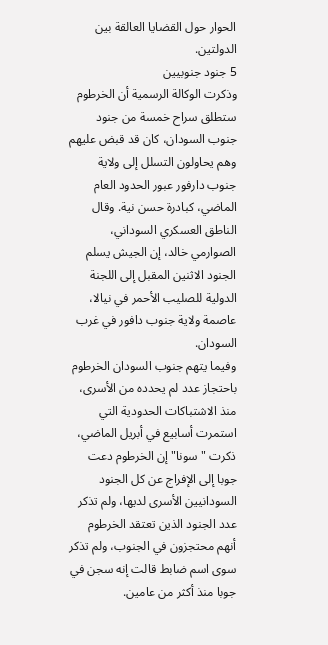الحوار حول القضايا العالقة بين الدولتين.
5 جنود جنوبيين
وذكرت الوكالة الرسمية أن الخرطوم ستطلق سراح خمسة من جنود جنوب السودان، كان قد قبض عليهم وهم يحاولون التسلل إلى ولاية جنوب دارفور عبور الحدود العام الماضي، كبادرة حسن نية. وقال الناطق العسكري السوداني، الصوارمي خالد، إن الجيش يسلم الجنود الاثنين المقبل إلى اللجنة الدولية للصليب الأحمر في نيالا، عاصمة ولاية جنوب دافور في غرب السودان.
وفيما يتهم جنوب السودان الخرطوم باحتجاز عدد لم يحدده من الأسرى، منذ الاشتباكات الحدودية التي استمرت أسابيع في أبريل الماضي، ذكرت "سونا" إن الخرطوم دعت جوبا إلى الإفراج عن كل الجنود السودانيين الأسرى لديها، ولم تذكر عدد الجنود الذين تعتقد الخرطوم أنهم محتجزون في الجنوب، ولم تذكر سوى اسم ضابط قالت إنه سجن في جوبا منذ أكثر من عامين.